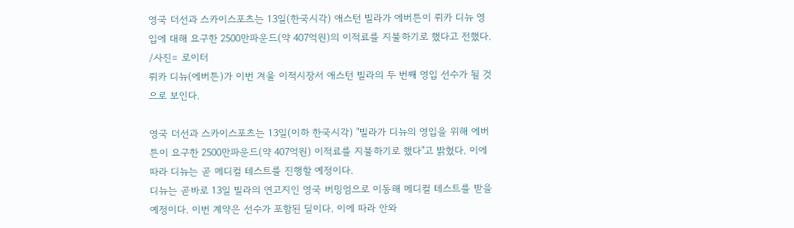영국 더선과 스카이스포츠는 13일(한국시각) 애스턴 빌라가 에버튼이 뤼카 디뉴 영입에 대해 요구한 2500만파운드(약 407억원)의 이적료를 지불하기로 했다고 전했다. /사진= 로이터
뤼카 디뉴(에버튼)가 이번 겨울 이적시장서 애스턴 빌라의 두 번째 영입 선수가 될 것으로 보인다.

영국 더선과 스카이스포츠는 13일(이하 한국시각) "빌라가 디뉴의 영입을 위해 에버튼이 요구한 2500만파운드(약 407억원) 이적료를 지불하기로 했다"고 밝혔다. 이에 따라 디뉴는 곧 메디컬 테스트를 진행할 예정이다.
디뉴는 곧바로 13일 빌라의 연고지인 영국 버밍엄으로 이동해 메디컬 테스트를 받을 예정이다. 이번 계약은 선수가 포함된 딜이다. 이에 따라 안와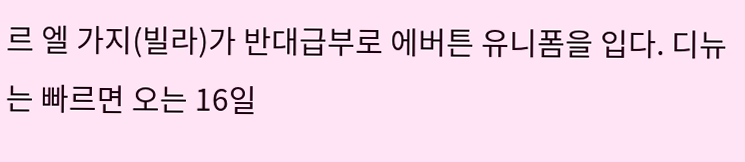르 엘 가지(빌라)가 반대급부로 에버튼 유니폼을 입다. 디뉴는 빠르면 오는 16일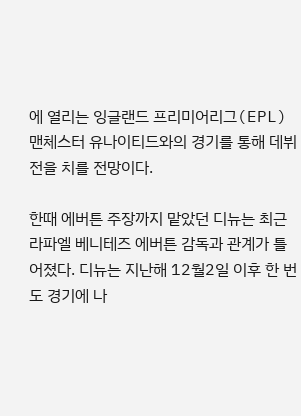에 열리는 잉글랜드 프리미어리그(EPL) 맨체스터 유나이티드와의 경기를 통해 데뷔전을 치를 전망이다.

한때 에버튼 주장까지 맡았던 디뉴는 최근 라파엘 베니테즈 에버튼 감독과 관계가 틀어졌다. 디뉴는 지난해 12월2일 이후 한 번도 경기에 나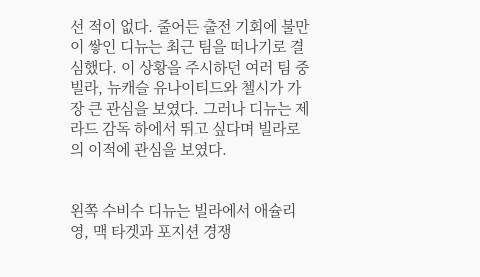선 적이 없다. 줄어든 출전 기회에 불만이 쌓인 디뉴는 최근 팀을 떠나기로 결심했다. 이 상황을 주시하던 여러 팀 중 빌라, 뉴캐슬 유나이티드와 첼시가 가장 큰 관심을 보였다. 그러나 디뉴는 제라드 감독 하에서 뛰고 싶다며 빌라로의 이적에 관심을 보였다.


왼쪽 수비수 디뉴는 빌라에서 애슐리 영, 맥 타겟과 포지션 경쟁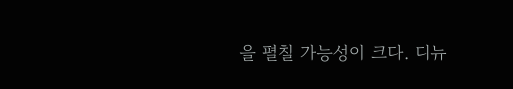을 펼칠 가능성이 크다. 디뉴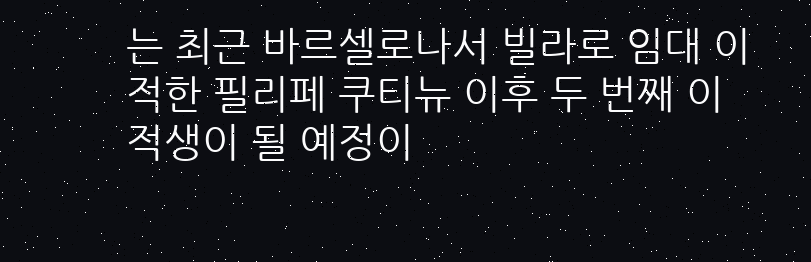는 최근 바르셀로나서 빌라로 임대 이적한 필리페 쿠티뉴 이후 두 번째 이적생이 될 예정이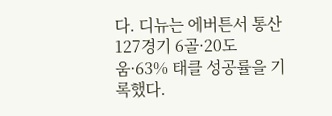다. 디뉴는 에버튼서 통산 127경기 6골·20도움·63% 태클 성공률을 기록했다.